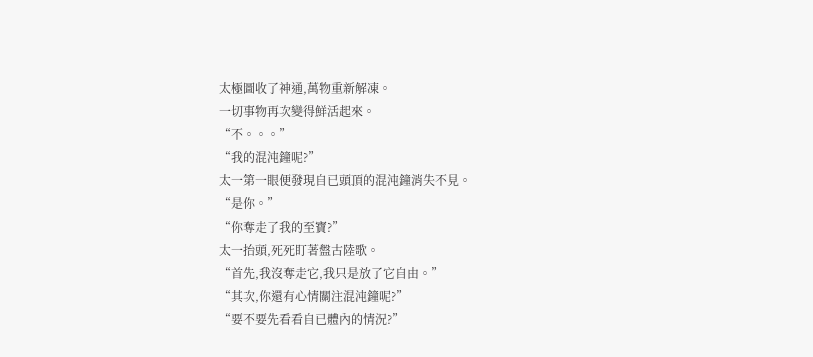太極圖收了神通,萬物重新解凍。
一切事物再次變得鮮活起來。
“不。。。”
“我的混沌鐘呢?”
太一第一眼便發現自已頭頂的混沌鐘消失不見。
“是你。”
“你奪走了我的至寶?”
太一抬頭,死死盯著盤古陸歌。
“首先,我沒奪走它,我只是放了它自由。”
“其次,你還有心情關注混沌鐘呢?”
“要不要先看看自已體內的情況?”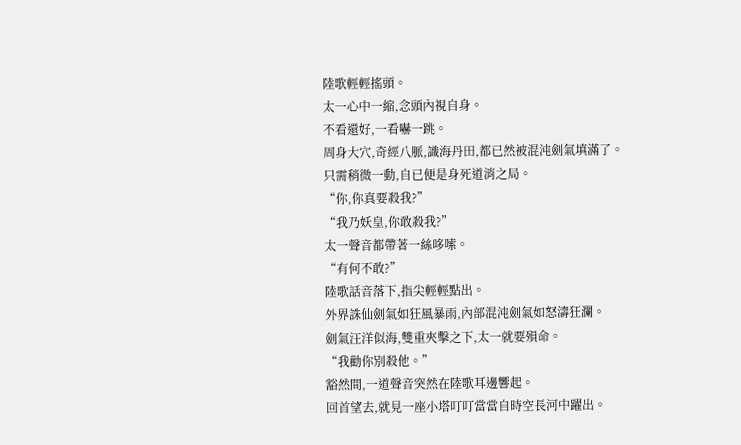陸歌輕輕搖頭。
太一心中一縮,念頭內視自身。
不看還好,一看嚇一跳。
周身大穴,奇經八脈,識海丹田,都已然被混沌劍氣填滿了。
只需稍微一動,自已便是身死道消之局。
“你,你真要殺我?”
“我乃妖皇,你敢殺我?”
太一聲音都帶著一絲哆嗦。
“有何不敢?”
陸歌話音落下,指尖輕輕點出。
外界誅仙劍氣如狂風暴雨,內部混沌劍氣如怒濤狂瀾。
劍氣汪洋似海,雙重夾擊之下,太一就要殞命。
“我勸你別殺他。”
豁然間,一道聲音突然在陸歌耳邊響起。
回首望去,就見一座小塔叮叮當當自時空長河中躍出。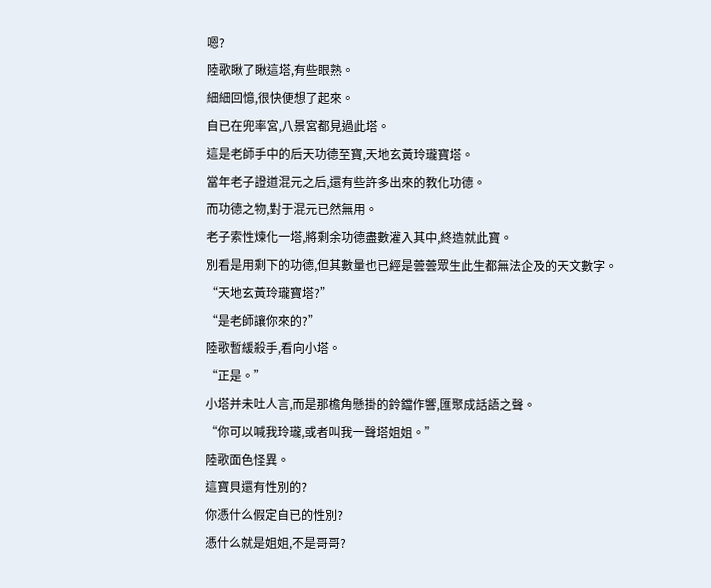嗯?
陸歌瞅了瞅這塔,有些眼熟。
細細回憶,很快便想了起來。
自已在兜率宮,八景宮都見過此塔。
這是老師手中的后天功德至寶,天地玄黃玲瓏寶塔。
當年老子證道混元之后,還有些許多出來的教化功德。
而功德之物,對于混元已然無用。
老子索性煉化一塔,將剩余功德盡數灌入其中,終造就此寶。
別看是用剩下的功德,但其數量也已經是蕓蕓眾生此生都無法企及的天文數字。
“天地玄黃玲瓏寶塔?”
“是老師讓你來的?”
陸歌暫緩殺手,看向小塔。
“正是。”
小塔并未吐人言,而是那檐角懸掛的鈴鐺作響,匯聚成話語之聲。
“你可以喊我玲瓏,或者叫我一聲塔姐姐。”
陸歌面色怪異。
這寶貝還有性別的?
你憑什么假定自已的性別?
憑什么就是姐姐,不是哥哥?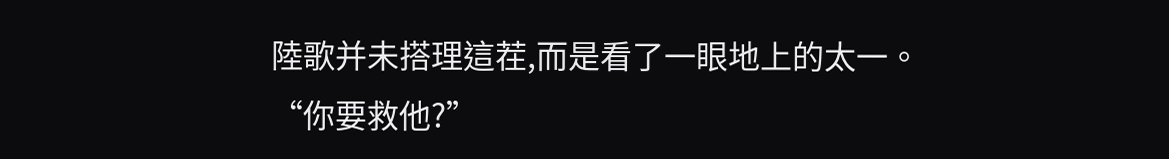陸歌并未搭理這茬,而是看了一眼地上的太一。
“你要救他?”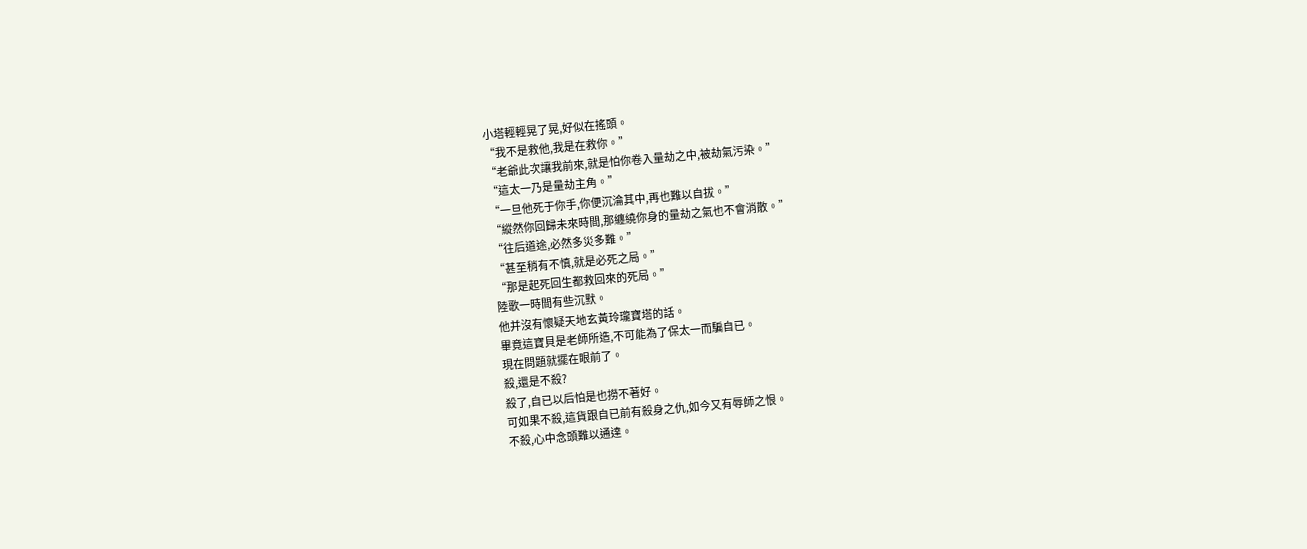小塔輕輕晃了晃,好似在搖頭。
“我不是救他,我是在救你。”
“老爺此次讓我前來,就是怕你卷入量劫之中,被劫氣污染。”
“這太一乃是量劫主角。”
“一旦他死于你手,你便沉淪其中,再也難以自拔。”
“縱然你回歸未來時間,那纏繞你身的量劫之氣也不會消散。”
“往后道途,必然多災多難。”
“甚至稍有不慎,就是必死之局。”
“那是起死回生都救回來的死局。”
陸歌一時間有些沉默。
他并沒有懷疑天地玄黃玲瓏寶塔的話。
畢竟這寶貝是老師所造,不可能為了保太一而騙自已。
現在問題就擺在眼前了。
殺,還是不殺?
殺了,自已以后怕是也撈不著好。
可如果不殺,這貨跟自已前有殺身之仇,如今又有辱師之恨。
不殺,心中念頭難以通達。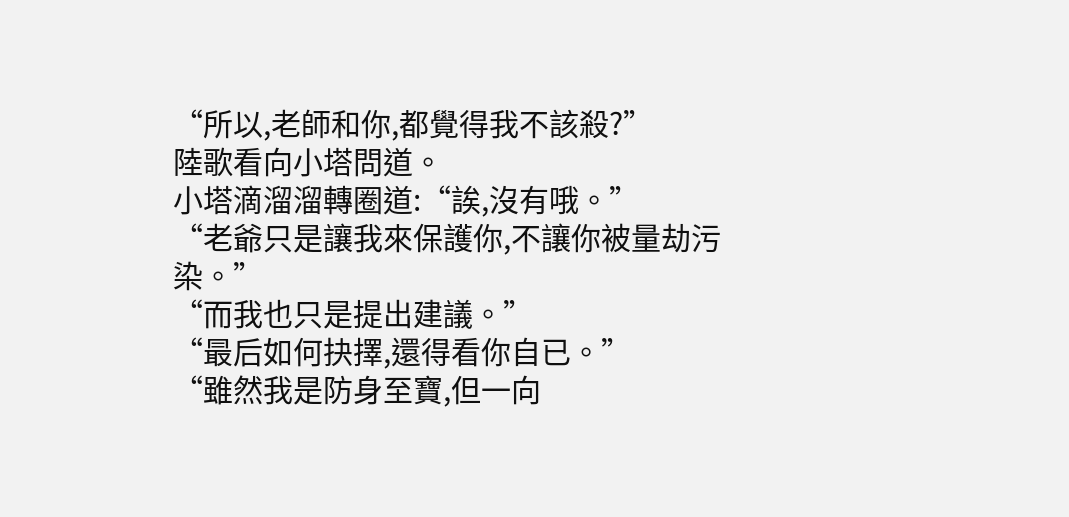“所以,老師和你,都覺得我不該殺?”
陸歌看向小塔問道。
小塔滴溜溜轉圈道:“誒,沒有哦。”
“老爺只是讓我來保護你,不讓你被量劫污染。”
“而我也只是提出建議。”
“最后如何抉擇,還得看你自已。”
“雖然我是防身至寶,但一向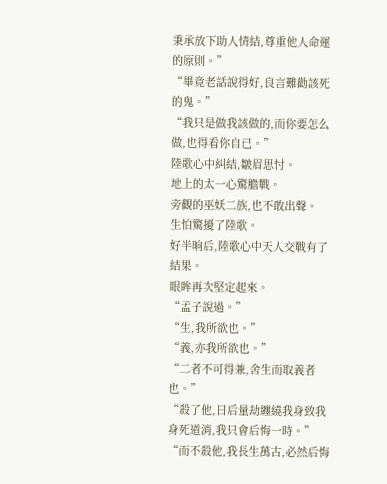秉承放下助人情結,尊重他人命運的原則。”
“畢竟老話說得好,良言難勸該死的鬼。”
“我只是做我該做的,而你要怎么做,也得看你自已。”
陸歌心中糾結,皺眉思忖。
地上的太一心驚膽戰。
旁觀的巫妖二族,也不敢出聲。
生怕驚擾了陸歌。
好半晌后,陸歌心中天人交戰有了結果。
眼眸再次堅定起來。
“孟子說過。”
“生,我所欲也。”
“義,亦我所欲也。”
“二者不可得兼,舍生而取義者也。”
“殺了他,日后量劫纏繞我身致我身死道消,我只會后悔一時。”
“而不殺他,我長生萬古,必然后悔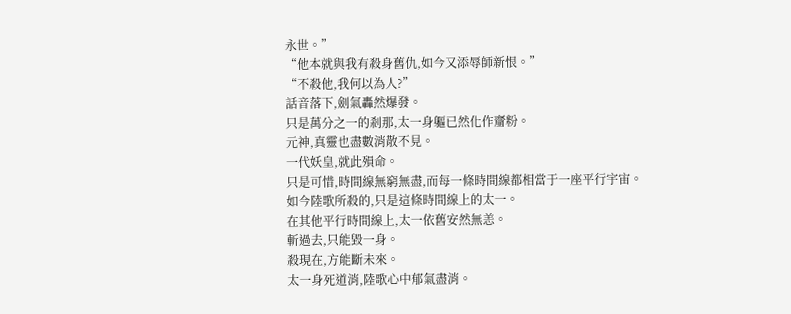永世。”
“他本就與我有殺身舊仇,如今又添辱師新恨。”
“不殺他,我何以為人?”
話音落下,劍氣轟然爆發。
只是萬分之一的剎那,太一身軀已然化作齏粉。
元神,真靈也盡數消散不見。
一代妖皇,就此殞命。
只是可惜,時間線無窮無盡,而每一條時間線都相當于一座平行宇宙。
如今陸歌所殺的,只是這條時間線上的太一。
在其他平行時間線上,太一依舊安然無恙。
斬過去,只能毀一身。
殺現在,方能斷未來。
太一身死道消,陸歌心中郁氣盡消。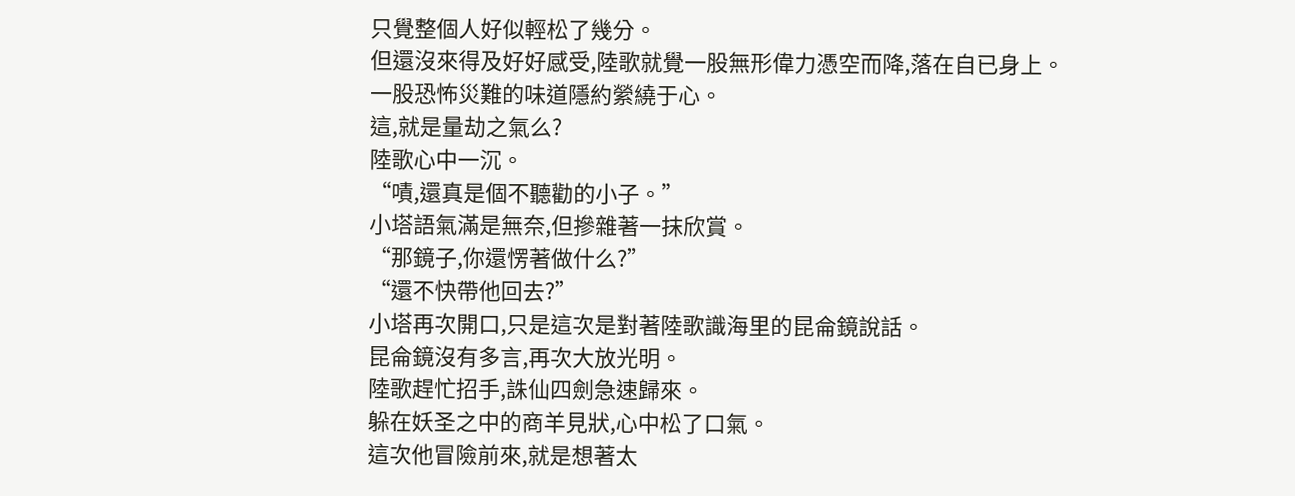只覺整個人好似輕松了幾分。
但還沒來得及好好感受,陸歌就覺一股無形偉力憑空而降,落在自已身上。
一股恐怖災難的味道隱約縈繞于心。
這,就是量劫之氣么?
陸歌心中一沉。
“嘖,還真是個不聽勸的小子。”
小塔語氣滿是無奈,但摻雜著一抹欣賞。
“那鏡子,你還愣著做什么?”
“還不快帶他回去?”
小塔再次開口,只是這次是對著陸歌識海里的昆侖鏡說話。
昆侖鏡沒有多言,再次大放光明。
陸歌趕忙招手,誅仙四劍急速歸來。
躲在妖圣之中的商羊見狀,心中松了口氣。
這次他冒險前來,就是想著太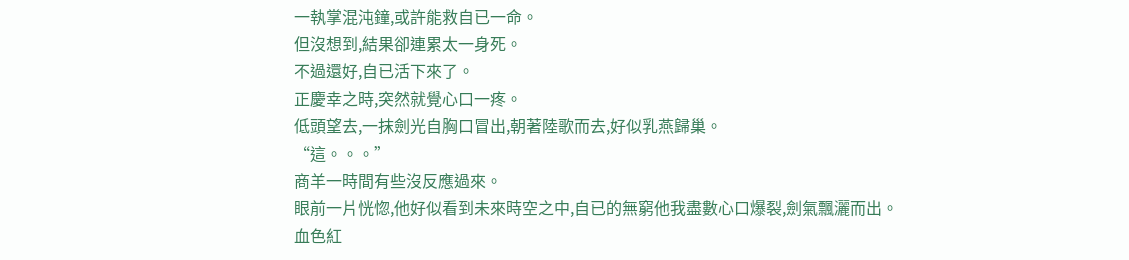一執掌混沌鐘,或許能救自已一命。
但沒想到,結果卻連累太一身死。
不過還好,自已活下來了。
正慶幸之時,突然就覺心口一疼。
低頭望去,一抹劍光自胸口冒出,朝著陸歌而去,好似乳燕歸巢。
“這。。。”
商羊一時間有些沒反應過來。
眼前一片恍惚,他好似看到未來時空之中,自已的無窮他我盡數心口爆裂,劍氣飄灑而出。
血色紅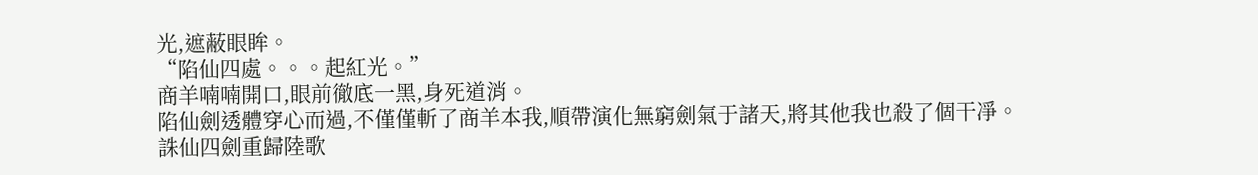光,遮蔽眼眸。
“陷仙四處。。。起紅光。”
商羊喃喃開口,眼前徹底一黑,身死道消。
陷仙劍透體穿心而過,不僅僅斬了商羊本我,順帶演化無窮劍氣于諸天,將其他我也殺了個干凈。
誅仙四劍重歸陸歌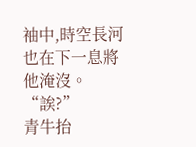袖中,時空長河也在下一息將他淹沒。
“誒?”
青牛抬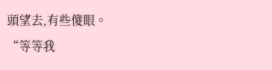頭望去,有些傻眼。
“等等我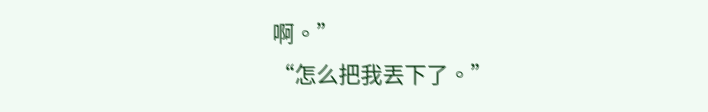啊。”
“怎么把我丟下了。”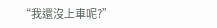“我還沒上車呢?”